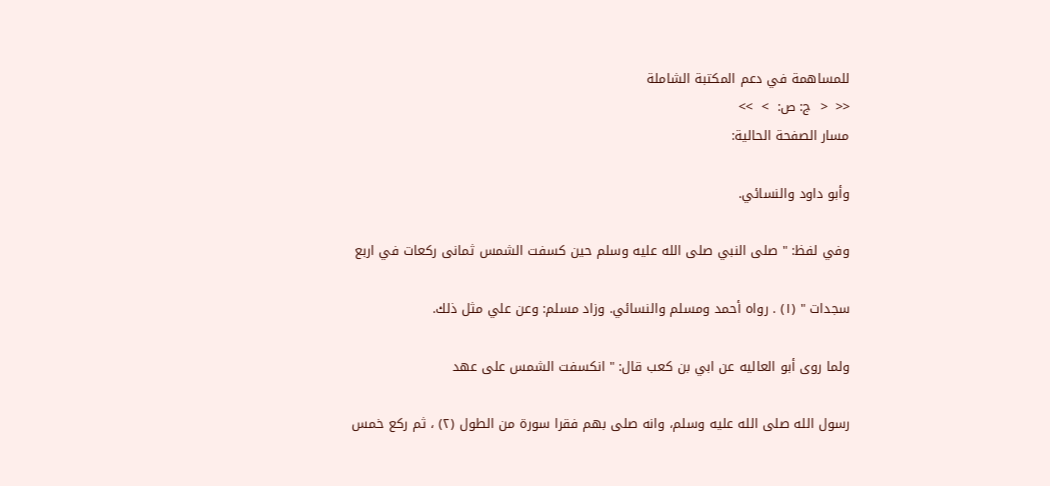للمساهمة في دعم المكتبة الشاملة
<<  <  ج: ص:  >  >>
مسار الصفحة الحالية:

وأبو داود والنسائي.

وفي لفظ: " صلى النبي صلى الله عليه وسلم حين كسفت الشمس ثمانى ركعات في اربع

سجدات " (١) . رواه أحمد ومسلم والنسائي. وزاد مسلم: وعن علي مثل ذلك.

ولما روى أبو العاليه عن ابي بن كعب قال: " انكسفت الشمس على عهد

رسول الله صلى الله عليه وسلم، وانه صلى بهم فقرا سورة من الطول (٢) ، ثم ركع خمس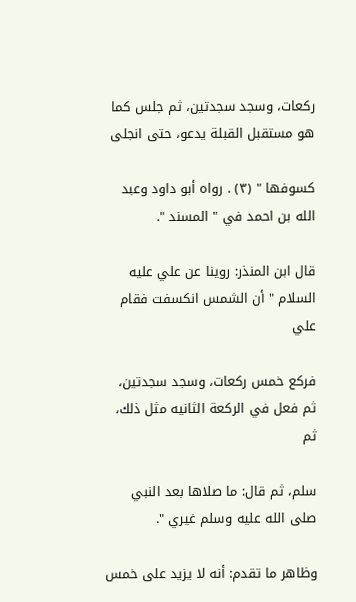ركعات، وسجد سجدتين، ثم جلس كما هو مستقبل القبلة يدعو، حتى انجلى

كسوفها " (٣) . رواه أبو داود وعبد الله بن احمد في " المسند ".

قال ابن المنذر: روينا عن علي عليه السلام " أن الشمس انكسفت فقام علي

فركع خمس ركعات، وسجد سجدتين، ثم فعل في الركعة الثانيه مثل ذلك، ثم

سلم، ثم قال: ما صلاها بعد النبي صلى الله عليه وسلم غيري ".

وظاهر ما تقدم: أنه لا يزيد على خمس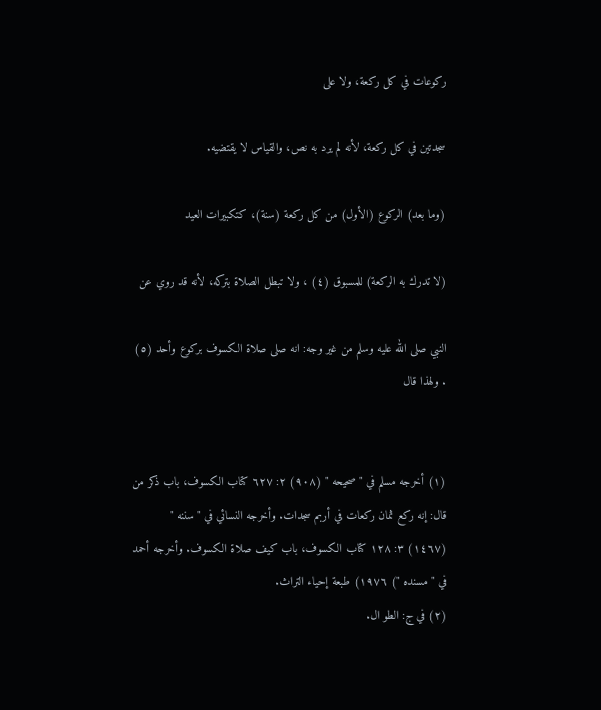ركوعات في كل ركعة، ولا على

سجدتين في كل ركعة، لأنه لم يرد به نص، والقياس لا يقتضيه.

(وما بعد) الركوع (الأول) من كل ركعة (سنة)، كتكبيرات العيد

(لا تدرك به الركعة) للمسبوق (٤) ، ولا تبطل الصلاة بتركه، لأنه قد روي عن

النبي صلى الله عليه وسلم من غير وجه: انه صلى صلاة الكسوف بركوع وأحد (٥) . ولهذا قال


(١) أخرجه مسلم في " صحيحه " (٩٠٨) ٢: ٦٢٧ كتاب الكسوف، باب ذكر من قال: إنه ركع ثمان ركعات في أربم سجدات. وأخرجه النسائي في " سننه " (١٤٦٧) ٣: ١٢٨ كتاب الكسوف، باب كيف صلاة الكسوف. وأخرجه أحمد في " مسنده ") ١٩٧٦) طبعة إحياء التراث.
(٢) في ج: الطو ال.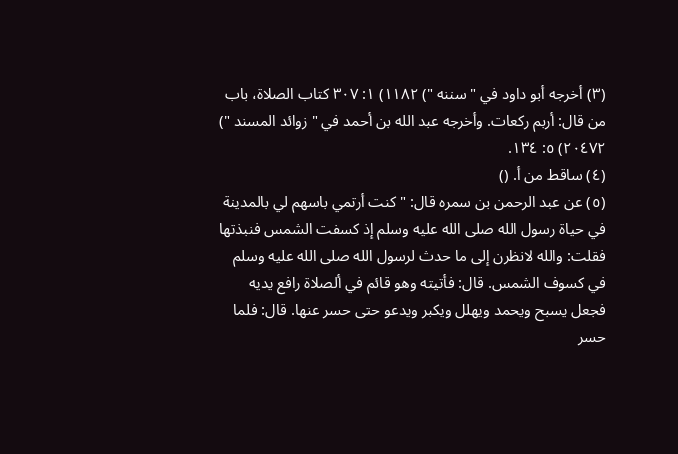(٣) أخرجه أبو داود في " سننه ") ١١٨٢) ١: ٣٠٧ كتاب الصلاة، باب من قال: أربم ركعات. وأخرجه عبد الله بن أحمد في " زوائد المسند ") ٢٠٤٧٢) ٥: ١٣٤.
(٤) ساقط من أ. ()
(٥) عن عبد الرحمن بن سمره قال: " كنت أرتمي باسهم لي بالمدينة في حياة رسول الله صلى الله عليه وسلم إذ كسفت الشمس فنبذتها فقلت: والله لانظرن إلى ما حدث لرسول الله صلى الله عليه وسلم في كسوف الشمس. قال: فأتيته وهو قائم في ألصلاة رافع يديه فجعل يسبح ويحمد ويهلل ويكبر ويدعو حتى حسر عنها. قال: فلما حسر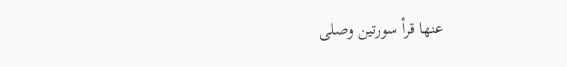عنها قرأ سورتين وصلى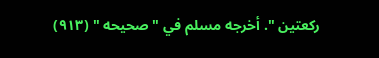ركعتين ". أخرجه مسلم في " صحيحه " (٩١٣)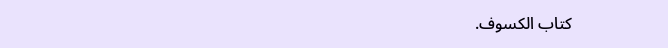كتاب الكسوف.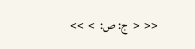<<  <  ج: ص:  >  >>